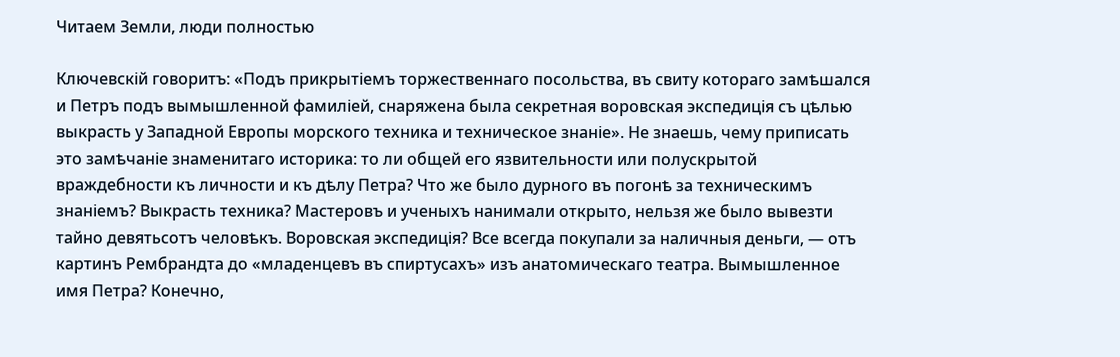Читаем Земли, люди полностью

Ключевскій говоритъ: «Подъ прикрытіемъ торжественнаго посольства, въ свиту котораго замѣшался и Петръ подъ вымышленной фамиліей, снаряжена была секретная воровская экспедиція съ цѣлью выкрасть у Западной Европы морского техника и техническое знаніе». Не знаешь, чему приписать это замѣчаніе знаменитаго историка: то ли общей его язвительности или полускрытой враждебности къ личности и къ дѣлу Петра? Что же было дурного въ погонѣ за техническимъ знаніемъ? Выкрасть техника? Мастеровъ и ученыхъ нанимали открыто, нельзя же было вывезти тайно девятьсотъ человѣкъ. Воровская экспедиція? Все всегда покупали за наличныя деньги, — отъ картинъ Рембрандта до «младенцевъ въ спиртусахъ» изъ анатомическаго театра. Вымышленное имя Петра? Конечно,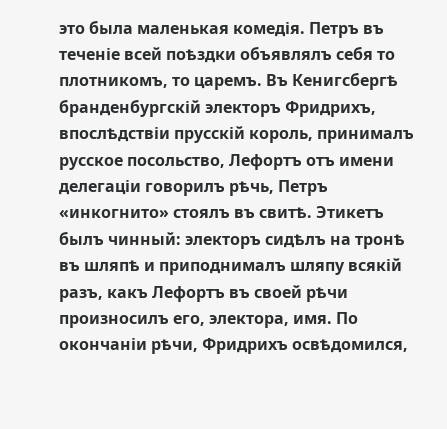это была маленькая комедія. Петръ въ теченіе всей поѣздки объявлялъ себя то плотникомъ, то царемъ. Въ Кенигсбергѣ бранденбургскій электоръ Фридрихъ, впослѣдствіи прусскій король, принималъ русское посольство, Лефортъ отъ имени делегаціи говорилъ рѣчь, Петръ «инкогнито» стоялъ въ свитѣ. Этикетъ былъ чинный: электоръ сидѣлъ на тронѣ въ шляпѣ и приподнималъ шляпу всякій разъ, какъ Лефортъ въ своей рѣчи произносилъ его, электора, имя. По окончаніи рѣчи, Фридрихъ освѣдомился,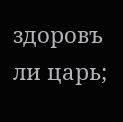здоровъ ли царь;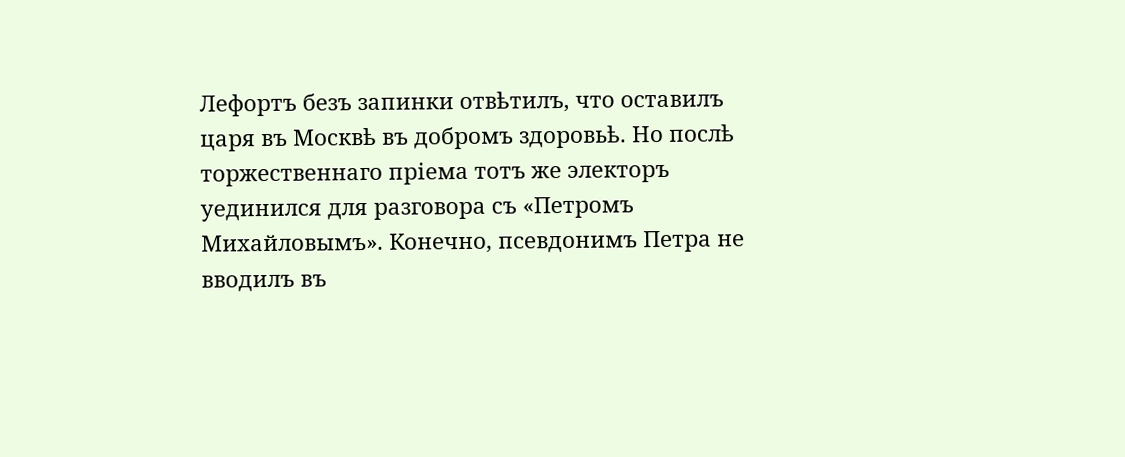Лефортъ безъ запинки отвѣтилъ, что оставилъ царя въ Москвѣ въ добромъ здоровьѣ. Но послѣ торжественнаго пріема тотъ же электоръ уединился для разговора съ «Петромъ Михайловымъ». Конечно, псевдонимъ Петра не вводилъ въ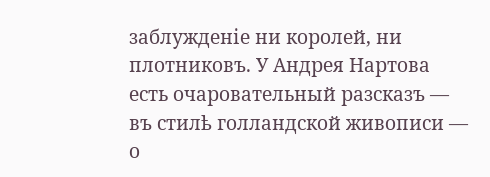заблужденіе ни королей, ни плотниковъ. У Андрея Нартова есть очаровательный разсказъ — въ стилѣ голландской живописи — о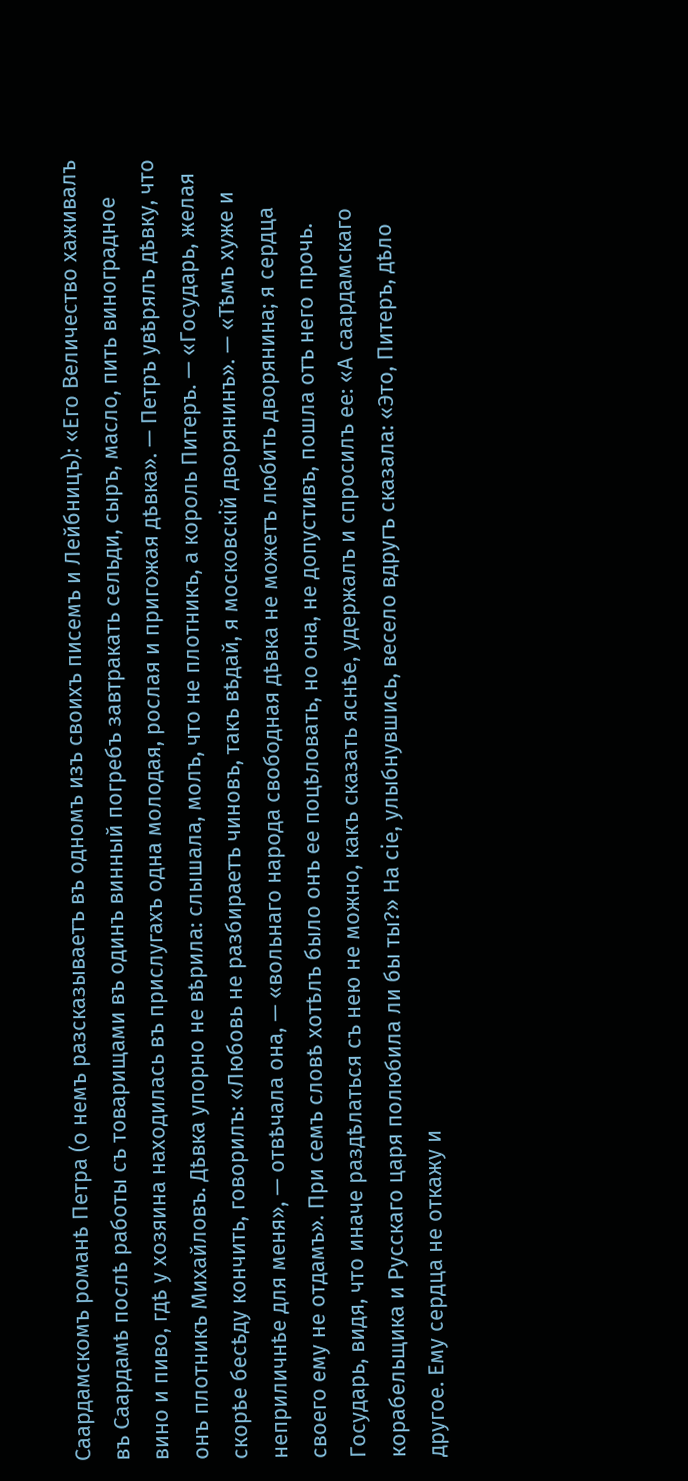Саардамскомъ романѣ Петра (о немъ разсказываетъ въ одномъ изъ своихъ писемъ и Лейбницъ): «Его Величество хаживалъ въ Саардамѣ послѣ работы съ товарищами въ одинъ винный погребъ завтракать сельди, сыръ, масло, пить виноградное вино и пиво, гдѣ у хозяина находилась въ прислугахъ одна молодая, рослая и пригожая дѣвка». — Петръ увѣрялъ дѣвку, что онъ плотникъ Михайловъ. Дѣвка упорно не вѣрила: слышала, молъ, что не плотникъ, а король Питеръ. — «Государь, желая скорѣе бесѣду кончить, говорилъ: «Любовь не разбираетъ чиновъ, такъ вѣдай, я московскій дворянинъ». — «Тѣмъ хуже и неприличнѣе для меня», — отвѣчала она, — «вольнаго народа свободная дѣвка не можетъ любить дворянина; я сердца своего ему не отдамъ». При семъ словѣ хотѣлъ было онъ ее поцѣловать, но она, не допустивъ, пошла отъ него прочь. Государь, видя, что иначе раздѣлаться съ нею не можно, какъ сказать яснѣе, удержалъ и спросилъ ее: «А саардамскаго корабельщика и Русскаго царя полюбила ли бы ты?» На сіе, улыбнувшись, весело вдругъ сказала: «Это, Питеръ, дѣло другое. Ему сердца не откажу и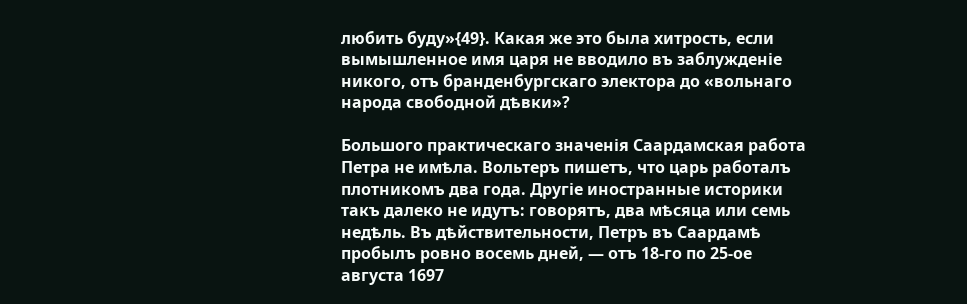любить буду»{49}. Какая же это была хитрость, если вымышленное имя царя не вводило въ заблужденіе никого, отъ бранденбургскаго электора до «вольнаго народа свободной дѣвки»?

Большого практическаго значенія Саардамская работа Петра не имѣла. Вольтеръ пишетъ, что царь работалъ плотникомъ два года. Другіе иностранные историки такъ далеко не идутъ: говорятъ, два мѣсяца или семь недѣль. Въ дѣйствительности, Петръ въ Саардамѣ пробылъ ровно восемь дней, — отъ 18-го по 25-ое августа 1697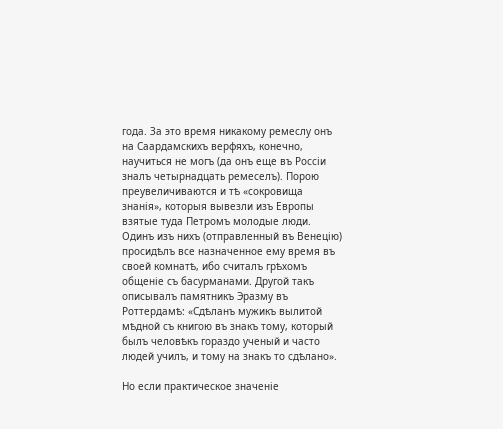года. За это время никакому ремеслу онъ на Саардамскихъ верфяхъ, конечно, научиться не могъ (да онъ еще въ Россіи зналъ четырнадцать ремеселъ). Порою преувеличиваются и тѣ «сокровища знанія», которыя вывезли изъ Европы взятые туда Петромъ молодые люди. Одинъ изъ нихъ (отправленный въ Венецію) просидѣлъ все назначенное ему время въ своей комнатѣ, ибо считалъ грѣхомъ общеніе съ басурманами. Другой такъ описывалъ памятникъ Эразму въ Роттердамѣ: «Сдѣланъ мужикъ вылитой мѣдной съ книгою въ знакъ тому, который былъ человѣкъ гораздо ученый и часто людей училъ, и тому на знакъ то сдѣлано».

Но если практическое значеніе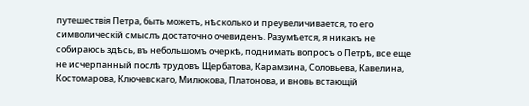путешествія Петра, быть можетъ, нѣсколько и преувеличивается, то его символическій смыслъ достаточно очевиденъ. Разумѣется, я никакъ не собираюсь здѣсь, въ небольшомъ очеркѣ, поднимать вопросъ о Петрѣ, все еще не исчерпанный послѣ трудовъ Щербатова, Карамзина, Соловьева, Кавелина, Костомарова, Ключевскаго, Милюкова, Платонова, и вновь встающій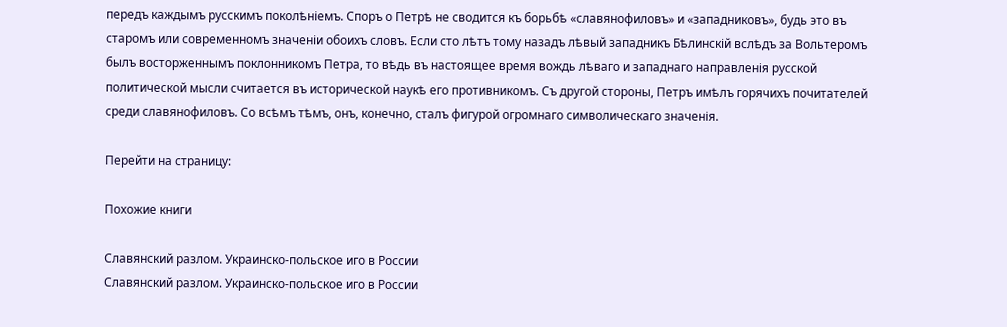передъ каждымъ русскимъ поколѣніемъ. Споръ о Петрѣ не сводится къ борьбѣ «славянофиловъ» и «западниковъ», будь это въ старомъ или современномъ значеніи обоихъ словъ. Если сто лѣтъ тому назадъ лѣвый западникъ Бѣлинскій вслѣдъ за Вольтеромъ былъ восторженнымъ поклонникомъ Петра, то вѣдь въ настоящее время вождь лѣваго и западнаго направленія русской политической мысли считается въ исторической наукѣ его противникомъ. Съ другой стороны, Петръ имѣлъ горячихъ почитателей среди славянофиловъ. Со всѣмъ тѣмъ, онъ, конечно, сталъ фигурой огромнаго символическаго значенія.

Перейти на страницу:

Похожие книги

Славянский разлом. Украинско-польское иго в России
Славянский разлом. Украинско-польское иго в России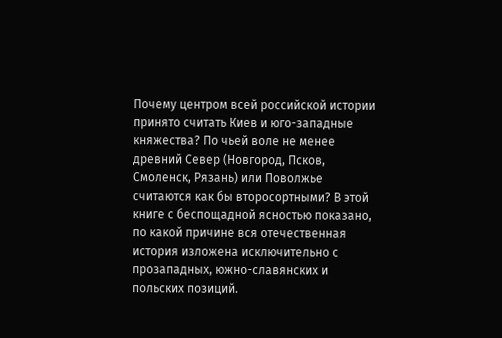Почему центром всей российской истории принято считать Киев и юго-западные княжества? По чьей воле не менее древний Север (Новгород, Псков, Смоленск, Рязань) или Поволжье считаются как бы второсортными? В этой книге с беспощадной ясностью показано, по какой причине вся отечественная история изложена исключительно с прозападных, южно-славянских и польских позиций.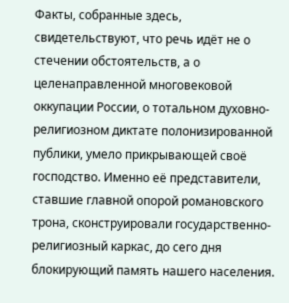Факты, собранные здесь, свидетельствуют, что речь идёт не о стечении обстоятельств, а о целенаправленной многовековой оккупации России, о тотальном духовно-религиозном диктате полонизированной публики, умело прикрывающей своё господство. Именно её представители, ставшие главной опорой романовского трона, сконструировали государственно-религиозный каркас, до сего дня блокирующий память нашего населения.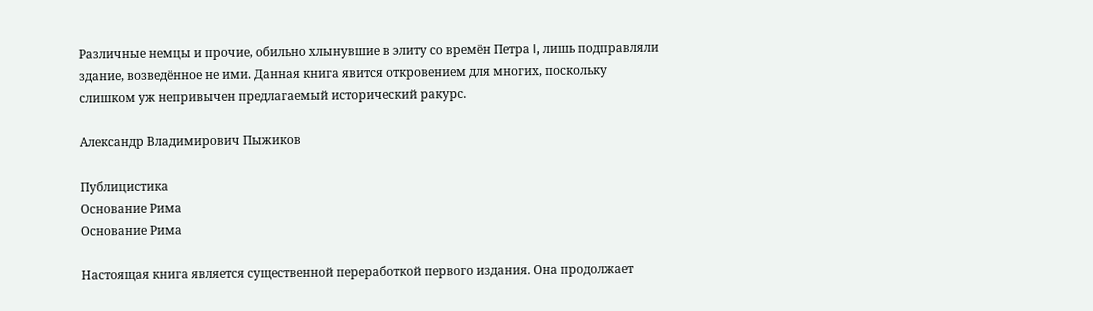Различные немцы и прочие, обильно хлынувшие в элиту со времён Петра I, лишь подправляли здание, возведённое не ими. Данная книга явится откровением для многих, поскольку слишком уж непривычен предлагаемый исторический ракурс.

Александр Владимирович Пыжиков

Публицистика
Основание Рима
Основание Рима

Настоящая книга является существенной переработкой первого издания. Она продолжает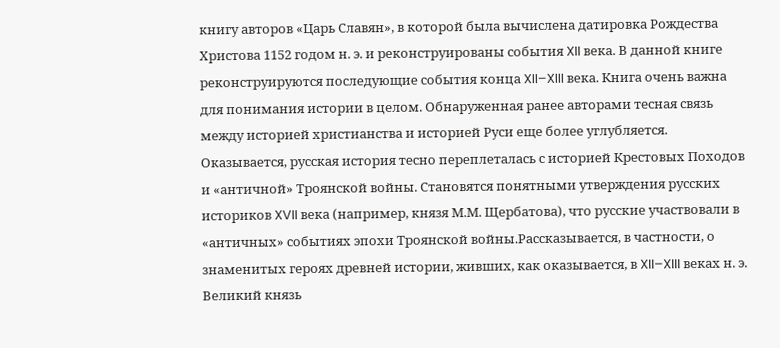книгу авторов «Царь Славян», в которой была вычислена датировка Рождества Христова 1152 годом н. э. и реконструированы события XII века. В данной книге реконструируются последующие события конца XII–XIII века. Книга очень важна для понимания истории в целом. Обнаруженная ранее авторами тесная связь между историей христианства и историей Руси еще более углубляется. Оказывается, русская история тесно переплеталась с историей Крестовых Походов и «античной» Троянской войны. Становятся понятными утверждения русских историков XVII века (например, князя М.М. Щербатова), что русские участвовали в «античных» событиях эпохи Троянской войны.Рассказывается, в частности, о знаменитых героях древней истории, живших, как оказывается, в XII–XIII веках н. э. Великий князь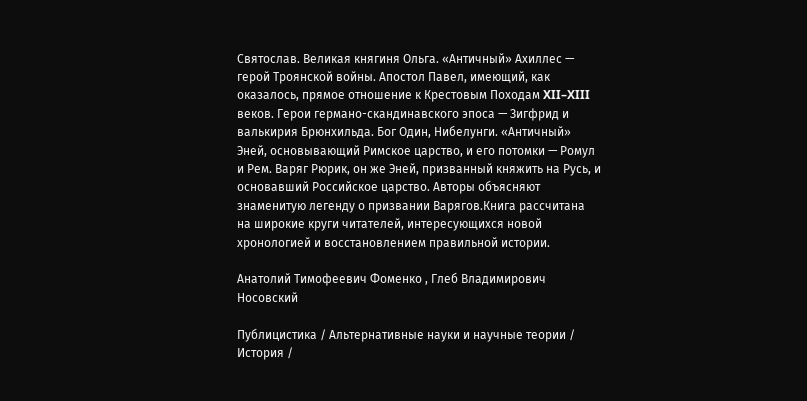Святослав. Великая княгиня Ольга. «Античный» Ахиллес — герой Троянской войны. Апостол Павел, имеющий, как оказалось, прямое отношение к Крестовым Походам XII–XIII веков. Герои германо-скандинавского эпоса — Зигфрид и валькирия Брюнхильда. Бог Один, Нибелунги. «Античный» Эней, основывающий Римское царство, и его потомки — Ромул и Рем. Варяг Рюрик, он же Эней, призванный княжить на Русь, и основавший Российское царство. Авторы объясняют знаменитую легенду о призвании Варягов.Книга рассчитана на широкие круги читателей, интересующихся новой хронологией и восстановлением правильной истории.

Анатолий Тимофеевич Фоменко , Глеб Владимирович Носовский

Публицистика / Альтернативные науки и научные теории / История /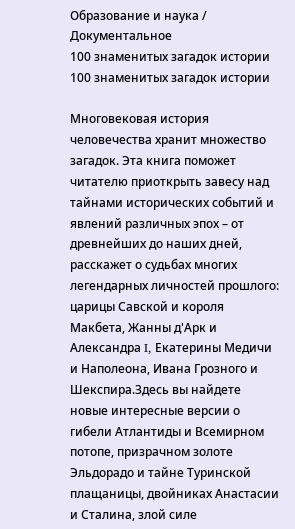Образование и наука / Документальное
100 знаменитых загадок истории
100 знаменитых загадок истории

Многовековая история человечества хранит множество загадок. Эта книга поможет читателю приоткрыть завесу над тайнами исторических событий и явлений различных эпох – от древнейших до наших дней, расскажет о судьбах многих легендарных личностей прошлого: царицы Савской и короля Макбета, Жанны д'Арк и Александра I, Екатерины Медичи и Наполеона, Ивана Грозного и Шекспира.Здесь вы найдете новые интересные версии о гибели Атлантиды и Всемирном потопе, призрачном золоте Эльдорадо и тайне Туринской плащаницы, двойниках Анастасии и Сталина, злой силе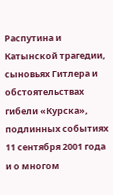Распутина и Катынской трагедии, сыновьях Гитлера и обстоятельствах гибели «Курска», подлинных событиях 11 сентября 2001 года и о многом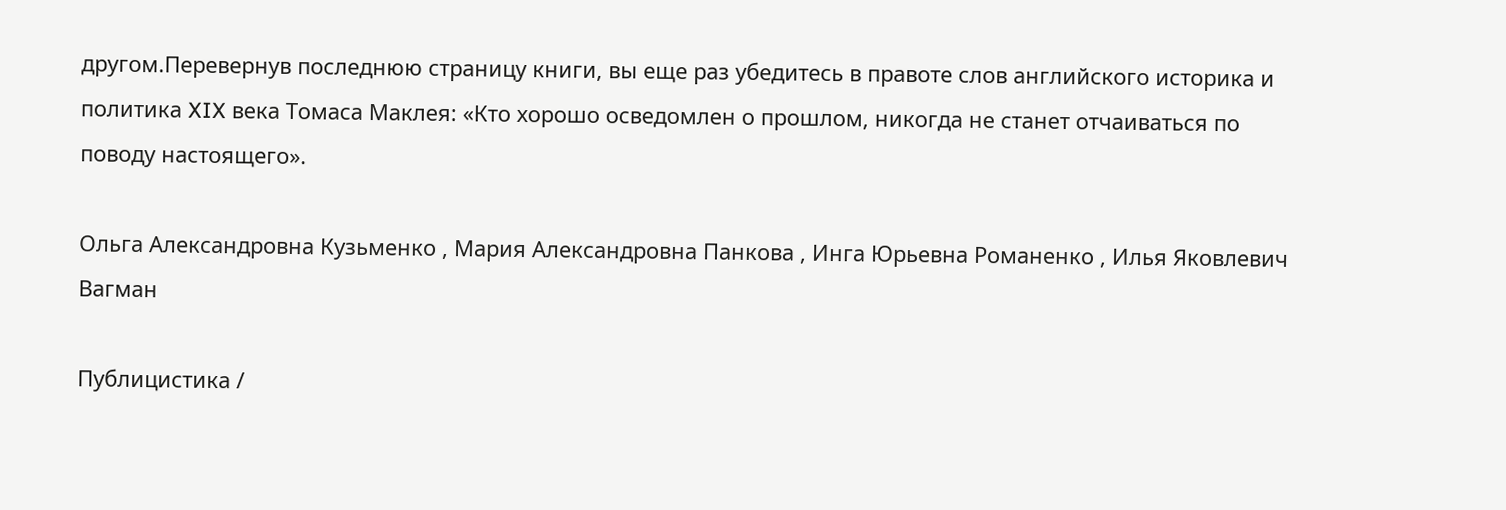другом.Перевернув последнюю страницу книги, вы еще раз убедитесь в правоте слов английского историка и политика XIX века Томаса Маклея: «Кто хорошо осведомлен о прошлом, никогда не станет отчаиваться по поводу настоящего».

Ольга Александровна Кузьменко , Мария Александровна Панкова , Инга Юрьевна Романенко , Илья Яковлевич Вагман

Публицистика /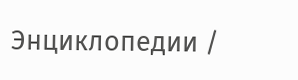Энциклопедии /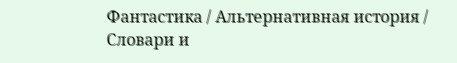Фантастика / Альтернативная история / Словари и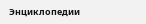Энциклопедии